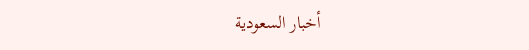أخبار السعودية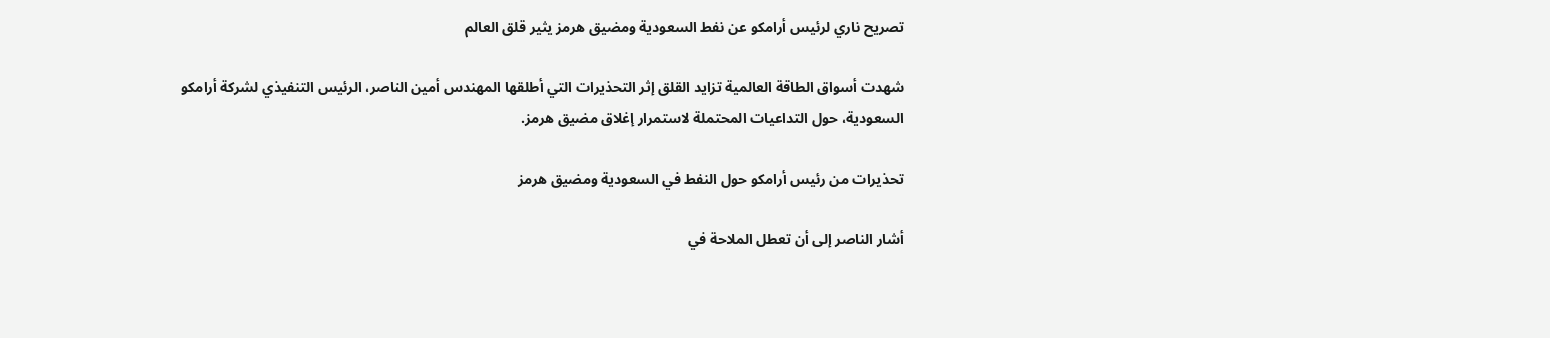تصريح ناري لرئيس أرامكو عن نفط السعودية ومضيق هرمز يثير قلق العالم

شهدت أسواق الطاقة العالمية تزايد القلق إثر التحذيرات التي أطلقها المهندس أمين الناصر، الرئيس التنفيذي لشركة أرامكو السعودية، حول التداعيات المحتملة لاستمرار إغلاق مضيق هرمز.

تحذيرات من رئيس أرامكو حول النفط في السعودية ومضيق هرمز

أشار الناصر إلى أن تعطل الملاحة في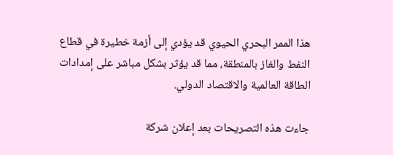هذا الممر البحري الحيوي قد يؤدي إلى أزمة خطيرة في قطاع النفط والغاز بالمنطقة، مما قد يؤثر بشكل مباشر على إمدادات الطاقة العالمية والاقتصاد الدولي.

جاءت هذه التصريحات بعد إعلان شركة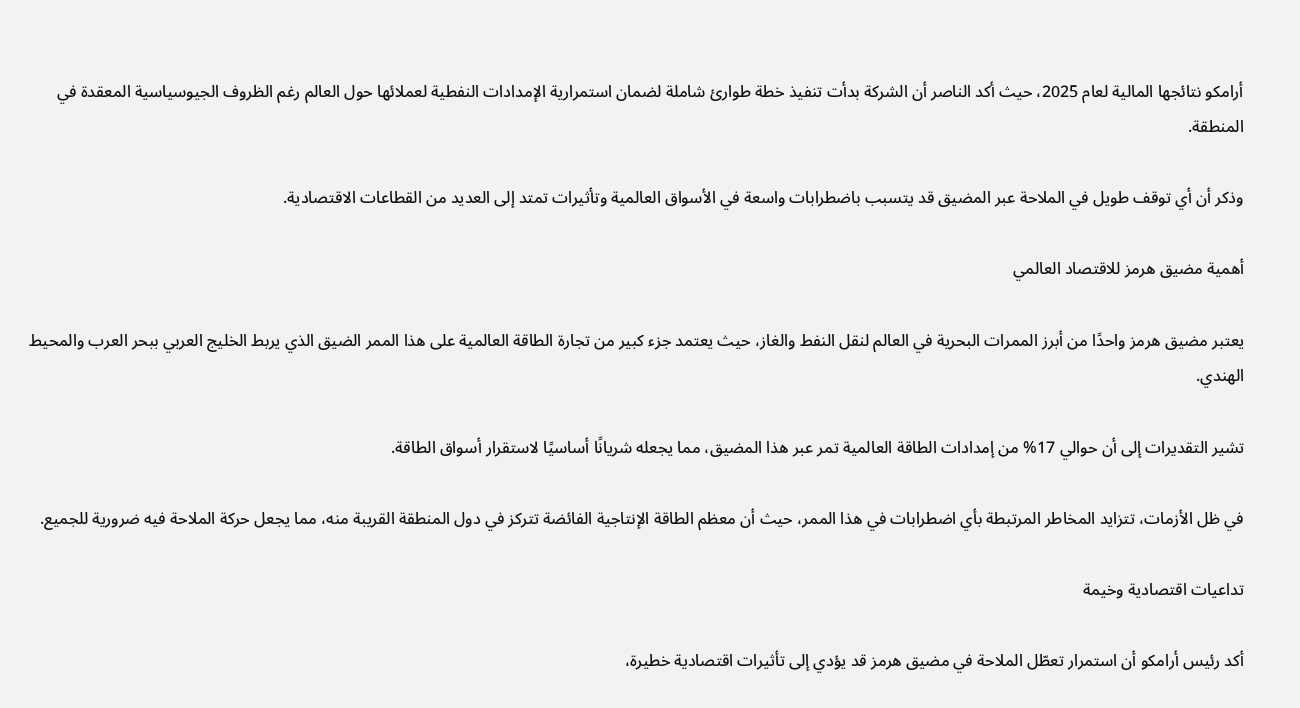أرامكو نتائجها المالية لعام 2025، حيث أكد الناصر أن الشركة بدأت تنفيذ خطة طوارئ شاملة لضمان استمرارية الإمدادات النفطية لعملائها حول العالم رغم الظروف الجيوسياسية المعقدة في المنطقة.

وذكر أن أي توقف طويل في الملاحة عبر المضيق قد يتسبب باضطرابات واسعة في الأسواق العالمية وتأثيرات تمتد إلى العديد من القطاعات الاقتصادية.

أهمية مضيق هرمز للاقتصاد العالمي

يعتبر مضيق هرمز واحدًا من أبرز الممرات البحرية في العالم لنقل النفط والغاز، حيث يعتمد جزء كبير من تجارة الطاقة العالمية على هذا الممر الضيق الذي يربط الخليج العربي ببحر العرب والمحيط الهندي.

تشير التقديرات إلى أن حوالي 17% من إمدادات الطاقة العالمية تمر عبر هذا المضيق، مما يجعله شريانًا أساسيًا لاستقرار أسواق الطاقة.

في ظل الأزمات، تتزايد المخاطر المرتبطة بأي اضطرابات في هذا الممر، حيث أن معظم الطاقة الإنتاجية الفائضة تتركز في دول المنطقة القريبة منه، مما يجعل حركة الملاحة فيه ضرورية للجميع.

تداعيات اقتصادية وخيمة

أكد رئيس أرامكو أن استمرار تعطّل الملاحة في مضيق هرمز قد يؤدي إلى تأثيرات اقتصادية خطيرة،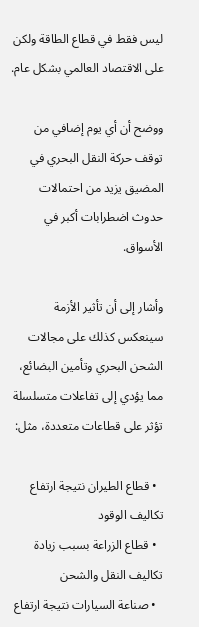ليس فقط في قطاع الطاقة ولكن على الاقتصاد العالمي بشكل عام.

ووضح أن أي يوم إضافي من توقف حركة النقل البحري في المضيق يزيد من احتمالات حدوث اضطرابات أكبر في الأسواق.

وأشار إلى أن تأثير الأزمة سينعكس كذلك على مجالات الشحن البحري وتأمين البضائع، مما يؤدي إلى تفاعلات متسلسلة تؤثر على قطاعات متعددة، مثل:

  • قطاع الطيران نتيجة ارتفاع تكاليف الوقود
  • قطاع الزراعة بسبب زيادة تكاليف النقل والشحن
  • صناعة السيارات نتيجة ارتفاع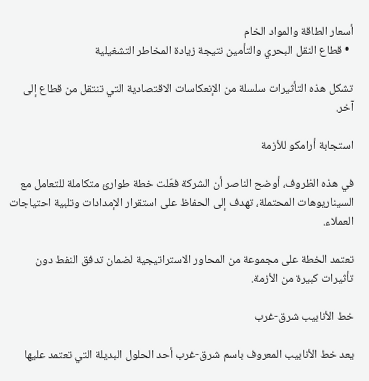أسعار الطاقة والمواد الخام
  • قطاع النقل البحري والتأمين نتيجة زيادة المخاطر التشغيلية

تشكل هذه التأثيرات سلسلة من الإنعكاسات الاقتصادية التي تنتقل من قطاع إلى آخر.

استجابة أرامكو للأزمة

في هذه الظروف، أوضح الناصر أن الشركة فعّلت خطة طوارئ متكاملة للتعامل مع السيناريوهات المحتملة، تهدف إلى الحفاظ على استقرار الإمدادات وتلبية احتياجات العملاء.

تعتمد الخطة على مجموعة من المحاور الاستراتيجية لضمان تدفق النفط دون تأثيرات كبيرة من الأزمة.

خط الأنابيب شرق-غرب

يعد خط الأنابيب المعروف باسم شرق-غرب أحد الحلول البديلة التي تعتمد عليها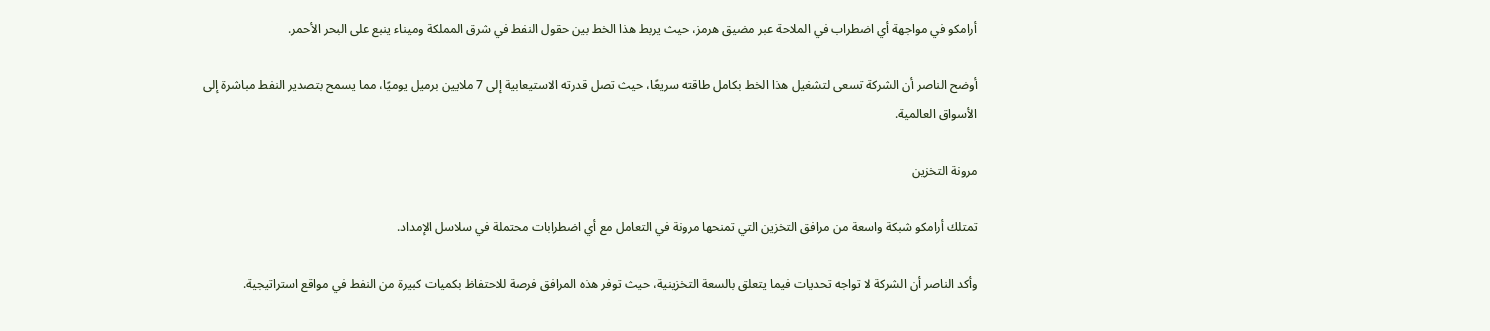أرامكو في مواجهة أي اضطراب في الملاحة عبر مضيق هرمز، حيث يربط هذا الخط بين حقول النفط في شرق المملكة وميناء ينبع على البحر الأحمر.

أوضح الناصر أن الشركة تسعى لتشغيل هذا الخط بكامل طاقته سريعًا، حيث تصل قدرته الاستيعابية إلى 7 ملايين برميل يوميًا، مما يسمح بتصدير النفط مباشرة إلى الأسواق العالمية.

مرونة التخزين

تمتلك أرامكو شبكة واسعة من مرافق التخزين التي تمنحها مرونة في التعامل مع أي اضطرابات محتملة في سلاسل الإمداد.

وأكد الناصر أن الشركة لا تواجه تحديات فيما يتعلق بالسعة التخزينية، حيث توفر هذه المرافق فرصة للاحتفاظ بكميات كبيرة من النفط في مواقع استراتيجية.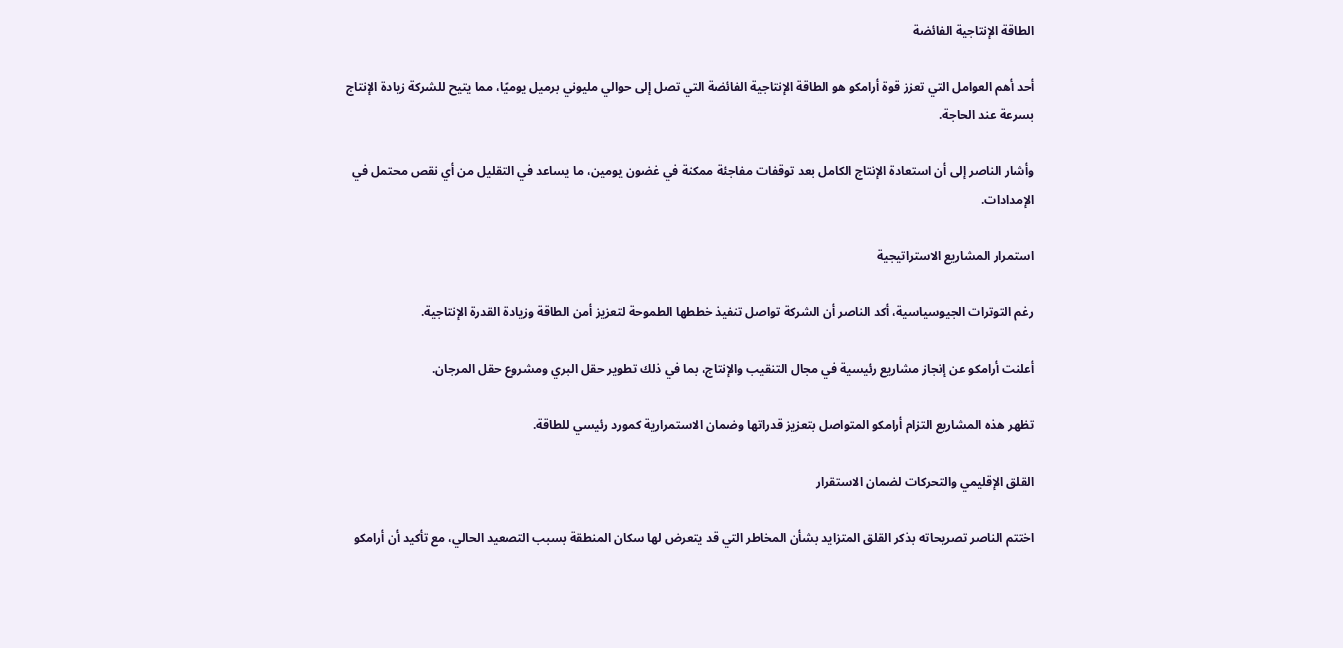الطاقة الإنتاجية الفائضة

أحد أهم العوامل التي تعزز قوة أرامكو هو الطاقة الإنتاجية الفائضة التي تصل إلى حوالي مليوني برميل يوميًا، مما يتيح للشركة زيادة الإنتاج بسرعة عند الحاجة.

وأشار الناصر إلى أن استعادة الإنتاج الكامل بعد توقفات مفاجئة ممكنة في غضون يومين، ما يساعد في التقليل من أي نقص محتمل في الإمدادات.

استمرار المشاريع الاستراتيجية

رغم التوترات الجيوسياسية، أكد الناصر أن الشركة تواصل تنفيذ خططها الطموحة لتعزيز أمن الطاقة وزيادة القدرة الإنتاجية.

أعلنت أرامكو عن إنجاز مشاريع رئيسية في مجال التنقيب والإنتاج، بما في ذلك تطوير حقل البري ومشروع حقل المرجان.

تظهر هذه المشاريع التزام أرامكو المتواصل بتعزيز قدراتها وضمان الاستمرارية كمورد رئيسي للطاقة.

القلق الإقليمي والتحركات لضمان الاستقرار

اختتم الناصر تصريحاته بذكر القلق المتزايد بشأن المخاطر التي قد يتعرض لها سكان المنطقة بسبب التصعيد الحالي، مع تأكيد أن أرامكو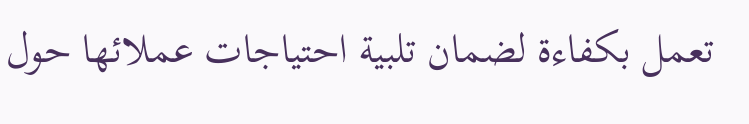تعمل بكفاءة لضمان تلبية احتياجات عملائها حول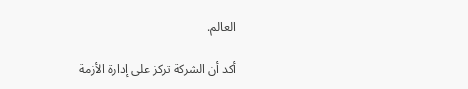العالم.

أكد أن الشركة تركز على إدارة الأزمة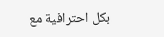بكل احترافية مع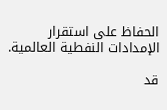الحفاظ على استقرار الإمدادات النفطية العالمية.

قد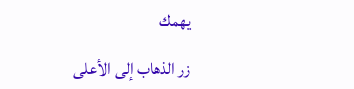يهمك

زر الذهاب إلى الأعلى